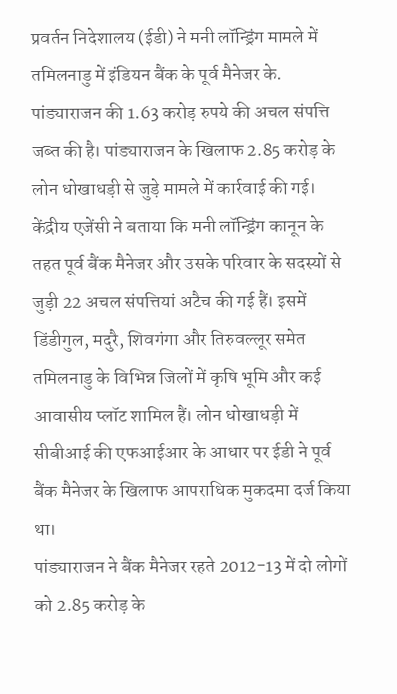प्रवर्तन निदेशालय (ईडी) ने मनी लॉन्ड्रिंग मामले में तमिलनाडु में इंडियन बैंक के पूर्व मैनेजर के. पांड्याराजन की 1.63 करोड़ रुपये की अचल संपत्ति जब्त की है। पांड्याराजन के खिलाफ 2.85 करोड़ के लोन धोखाधड़ी से जुड़े मामले में कार्रवाई की गई।
केंद्रीय एजेंसी ने बताया कि मनी लॉन्ड्रिंग कानून के तहत पूर्व बैंक मैनेजर और उसके परिवार के सदस्यों से जुड़ी 22 अचल संपत्तियां अटैच की गई हैं। इसमें डिंडीगुल, मदुरै, शिवगंगा और तिरुवल्लूर समेत तमिलनाडु के विभिन्न जिलों में कृषि भूमि और कई आवासीय प्लॉट शामिल हैं। लोन धोखाधड़ी में सीबीआई की एफआईआर के आधार पर ईडी ने पूर्व बैंक मैनेजर के खिलाफ आपराधिक मुकदमा दर्ज किया था।
पांड्याराजन ने बैंक मैनेजर रहते 2012-13 में दो लोगों को 2.85 करोड़ के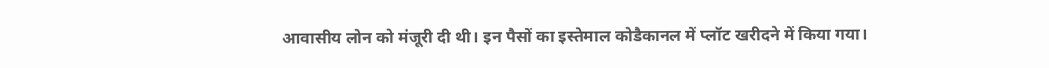आवासीय लोन को मंजूरी दी थी। इन पैसों का इस्तेमाल कोडैकानल में प्लॉट खरीदने में किया गया।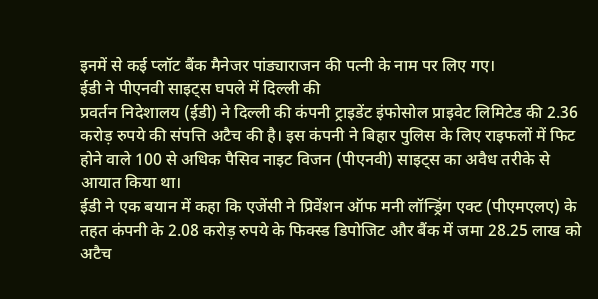इनमें से कई प्लॉट बैंक मैनेजर पांड्याराजन की पत्नी के नाम पर लिए गए।
ईडी ने पीएनवी साइट्स घपले में दिल्ली की
प्रवर्तन निदेशालय (ईडी) ने दिल्ली की कंपनी ट्राइडेंट इंफोसोल प्राइवेट लिमिटेड की 2.36 करोड़ रुपये की संपत्ति अटैच की है। इस कंपनी ने बिहार पुलिस के लिए राइफलों में फिट होने वाले 100 से अधिक पैसिव नाइट विजन (पीएनवी) साइट्स का अवैध तरीके से आयात किया था।
ईडी ने एक बयान में कहा कि एजेंसी ने प्रिवेंशन ऑफ मनी लॉन्ड्रिंग एक्ट (पीएमएलए) के तहत कंपनी के 2.08 करोड़ रुपये के फिक्स्ड डिपोजिट और बैंक में जमा 28.25 लाख को अटैच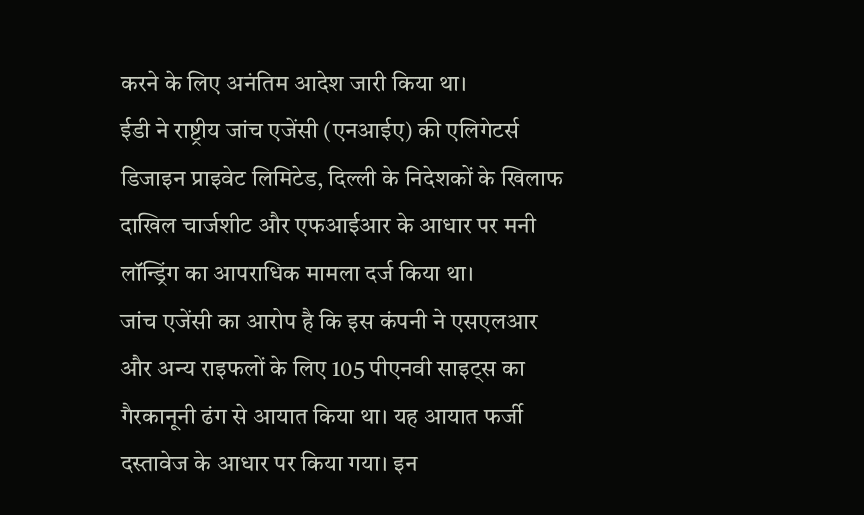करने के लिए अनंतिम आदेश जारी किया था।
ईडी ने राष्ट्रीय जांच एजेंसी (एनआईए) की एलिगेटर्स डिजाइन प्राइवेट लिमिटेड, दिल्ली के निदेशकों के खिलाफ दाखिल चार्जशीट और एफआईआर के आधार पर मनी लॉन्ड्रिंग का आपराधिक मामला दर्ज किया था।
जांच एजेंसी का आरोप है कि इस कंपनी ने एसएलआर और अन्य राइफलों के लिए 105 पीएनवी साइट्स का गैरकानूनी ढंग से आयात किया था। यह आयात फर्जी दस्तावेज के आधार पर किया गया। इन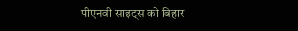पीएनवी साइट्स को बिहार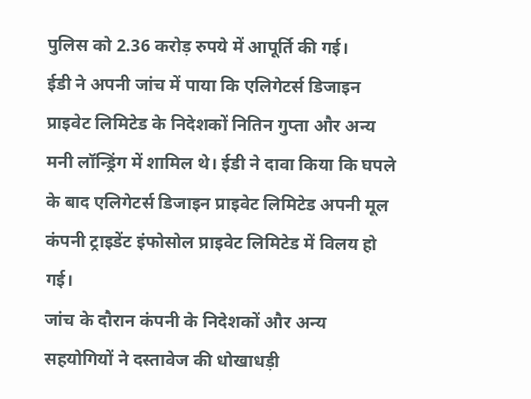पुलिस को 2.36 करोड़ रुपये में आपूर्ति की गई।
ईडी ने अपनी जांच में पाया कि एलिगेटर्स डिजाइन प्राइवेट लिमिटेड के निदेशकों नितिन गुप्ता और अन्य मनी लॉन्ड्रिंग में शामिल थे। ईडी ने दावा किया कि घपले के बाद एलिगेटर्स डिजाइन प्राइवेट लिमिटेड अपनी मूल कंपनी ट्राइडेंट इंफोसोल प्राइवेट लिमिटेड में विलय हो गई।
जांच के दौरान कंपनी के निदेशकों और अन्य सहयोगियों ने दस्तावेज की धोखाधड़ी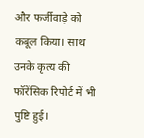और फर्जीवाड़े को कबूल किया। साथ उनके कृत्य की फॉरेंसिक रिपोर्ट में भी पुष्टि हुई।